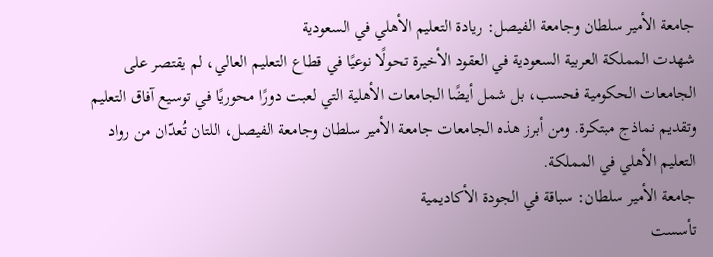جامعة الأمير سلطان وجامعة الفيصل: ريادة التعليم الأهلي في السعودية
شهدت المملكة العربية السعودية في العقود الأخيرة تحولًا نوعيًا في قطاع التعليم العالي، لم يقتصر على الجامعات الحكومية فحسب، بل شمل أيضًا الجامعات الأهلية التي لعبت دورًا محوريًا في توسيع آفاق التعليم وتقديم نماذج مبتكرة. ومن أبرز هذه الجامعات جامعة الأمير سلطان وجامعة الفيصل، اللتان تُعدّان من رواد التعليم الأهلي في المملكة.
جامعة الأمير سلطان: سباقة في الجودة الأكاديمية
تأسست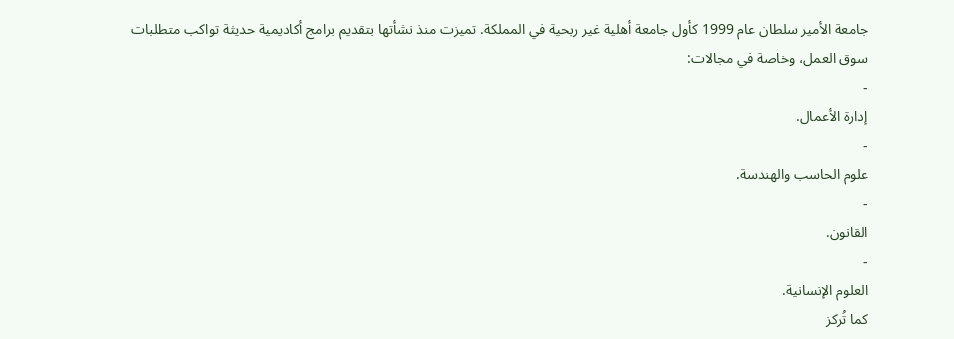جامعة الأمير سلطان عام 1999 كأول جامعة أهلية غير ربحية في المملكة. تميزت منذ نشأتها بتقديم برامج أكاديمية حديثة تواكب متطلبات سوق العمل، وخاصة في مجالات:
-
إدارة الأعمال.
-
علوم الحاسب والهندسة.
-
القانون.
-
العلوم الإنسانية.
كما تُركز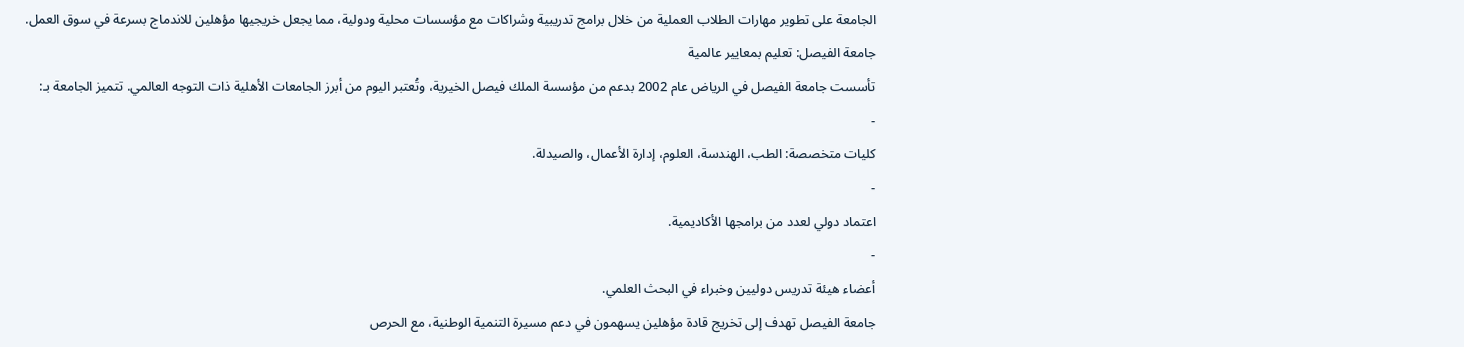الجامعة على تطوير مهارات الطلاب العملية من خلال برامج تدريبية وشراكات مع مؤسسات محلية ودولية، مما يجعل خريجيها مؤهلين للاندماج بسرعة في سوق العمل.
جامعة الفيصل: تعليم بمعايير عالمية
تأسست جامعة الفيصل في الرياض عام 2002 بدعم من مؤسسة الملك فيصل الخيرية، وتُعتبر اليوم من أبرز الجامعات الأهلية ذات التوجه العالمي. تتميز الجامعة بـ:
-
كليات متخصصة: الطب، الهندسة، العلوم، إدارة الأعمال، والصيدلة.
-
اعتماد دولي لعدد من برامجها الأكاديمية.
-
أعضاء هيئة تدريس دوليين وخبراء في البحث العلمي.
جامعة الفيصل تهدف إلى تخريج قادة مؤهلين يسهمون في دعم مسيرة التنمية الوطنية، مع الحرص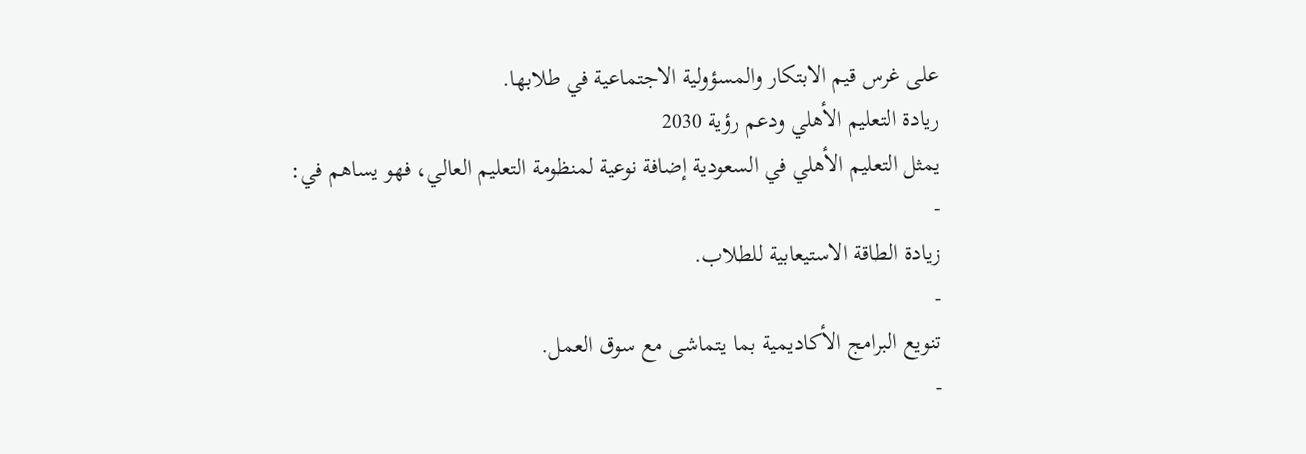على غرس قيم الابتكار والمسؤولية الاجتماعية في طلابها.
ريادة التعليم الأهلي ودعم رؤية 2030
يمثل التعليم الأهلي في السعودية إضافة نوعية لمنظومة التعليم العالي، فهو يساهم في:
-
زيادة الطاقة الاستيعابية للطلاب.
-
تنويع البرامج الأكاديمية بما يتماشى مع سوق العمل.
-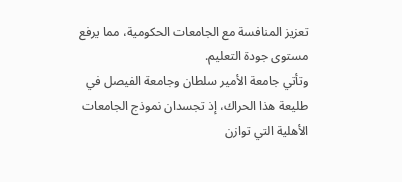تعزيز المنافسة مع الجامعات الحكومية، مما يرفع مستوى جودة التعليم.
وتأتي جامعة الأمير سلطان وجامعة الفيصل في طليعة هذا الحراك، إذ تجسدان نموذج الجامعات الأهلية التي توازن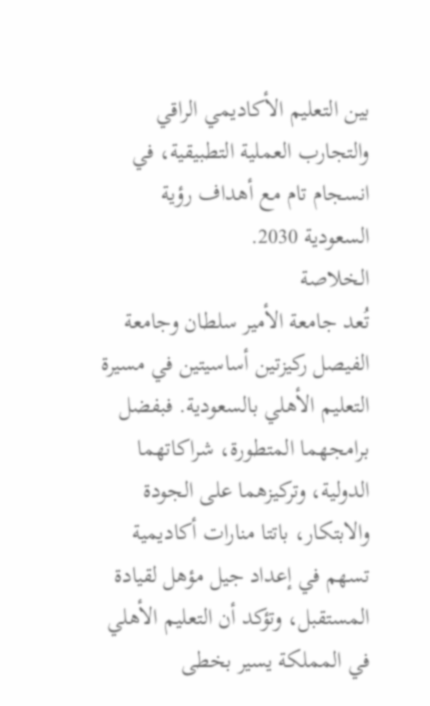بين التعليم الأكاديمي الراقي والتجارب العملية التطبيقية، في انسجام تام مع أهداف رؤية السعودية 2030.
الخلاصة
تُعد جامعة الأمير سلطان وجامعة الفيصل ركيزتين أساسيتين في مسيرة التعليم الأهلي بالسعودية. فبفضل برامجهما المتطورة، شراكاتهما الدولية، وتركيزهما على الجودة والابتكار، باتتا منارات أكاديمية تسهم في إعداد جيل مؤهل لقيادة المستقبل، وتؤكد أن التعليم الأهلي في المملكة يسير بخطى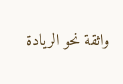واثقة نحو الريادة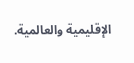الإقليمية والعالمية.